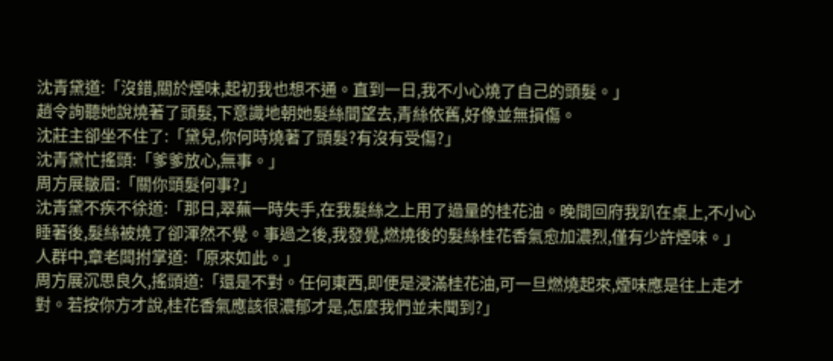沈青黛道:「沒錯,關於煙味,起初我也想不通。直到一日,我不小心燒了自己的頭髮。」
趙令詢聽她說燒著了頭髮,下意識地朝她髮絲間望去,青絲依舊,好像並無損傷。
沈莊主卻坐不住了:「黛兒,你何時燒著了頭髮?有沒有受傷?」
沈青黛忙搖頭:「爹爹放心,無事。」
周方展皺眉:「關你頭髮何事?」
沈青黛不疾不徐道:「那日,翠蕪一時失手,在我髮絲之上用了過量的桂花油。晚間回府我趴在桌上,不小心睡著後,髮絲被燒了卻渾然不覺。事過之後,我發覺,燃燒後的髮絲桂花香氣愈加濃烈,僅有少許煙味。」
人群中,章老闆拊掌道:「原來如此。」
周方展沉思良久,搖頭道:「還是不對。任何東西,即便是浸滿桂花油,可一旦燃燒起來,煙味應是往上走才對。若按你方才說,桂花香氣應該很濃郁才是,怎麼我們並未聞到?」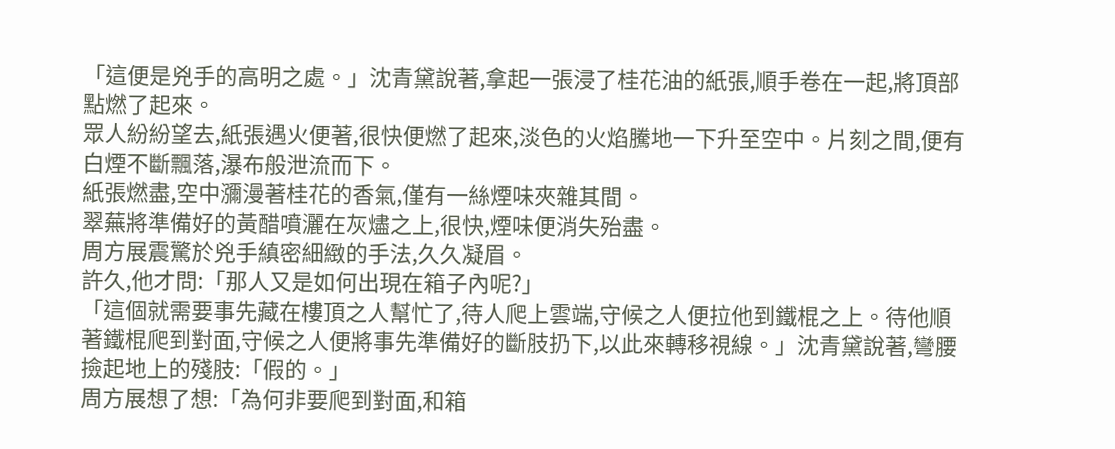「這便是兇手的高明之處。」沈青黛說著,拿起一張浸了桂花油的紙張,順手卷在一起,將頂部點燃了起來。
眾人紛紛望去,紙張遇火便著,很快便燃了起來,淡色的火焰騰地一下升至空中。片刻之間,便有白煙不斷飄落,瀑布般泄流而下。
紙張燃盡,空中瀰漫著桂花的香氣,僅有一絲煙味夾雜其間。
翠蕪將準備好的黃醋噴灑在灰燼之上,很快,煙味便消失殆盡。
周方展震驚於兇手縝密細緻的手法,久久凝眉。
許久,他才問:「那人又是如何出現在箱子內呢?」
「這個就需要事先藏在樓頂之人幫忙了,待人爬上雲端,守候之人便拉他到鐵棍之上。待他順著鐵棍爬到對面,守候之人便將事先準備好的斷肢扔下,以此來轉移視線。」沈青黛說著,彎腰撿起地上的殘肢:「假的。」
周方展想了想:「為何非要爬到對面,和箱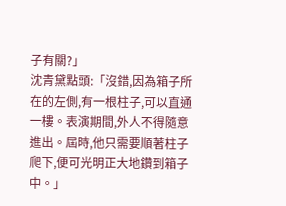子有關?」
沈青黛點頭:「沒錯,因為箱子所在的左側,有一根柱子,可以直通一樓。表演期間,外人不得隨意進出。屆時,他只需要順著柱子爬下,便可光明正大地鑽到箱子中。」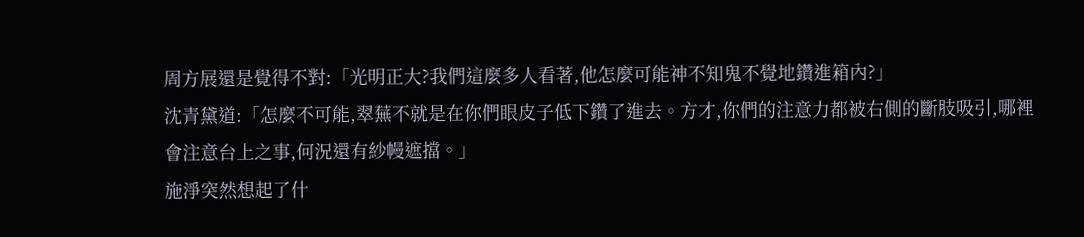周方展還是覺得不對:「光明正大?我們這麼多人看著,他怎麼可能神不知鬼不覺地鑽進箱內?」
沈青黛道:「怎麼不可能,翠蕪不就是在你們眼皮子低下鑽了進去。方才,你們的注意力都被右側的斷肢吸引,哪裡會注意台上之事,何況還有紗幔遮擋。」
施淨突然想起了什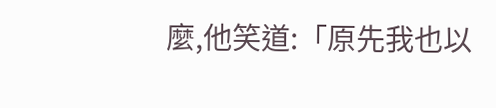麼,他笑道:「原先我也以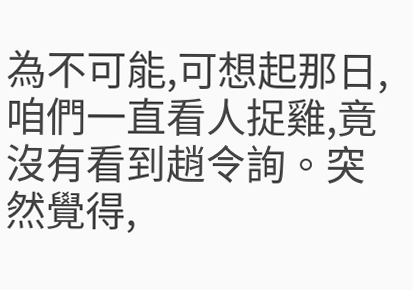為不可能,可想起那日,咱們一直看人捉雞,竟沒有看到趙令詢。突然覺得,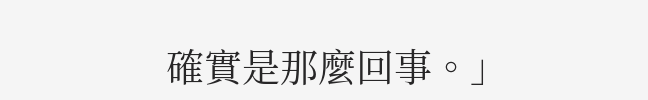確實是那麼回事。」